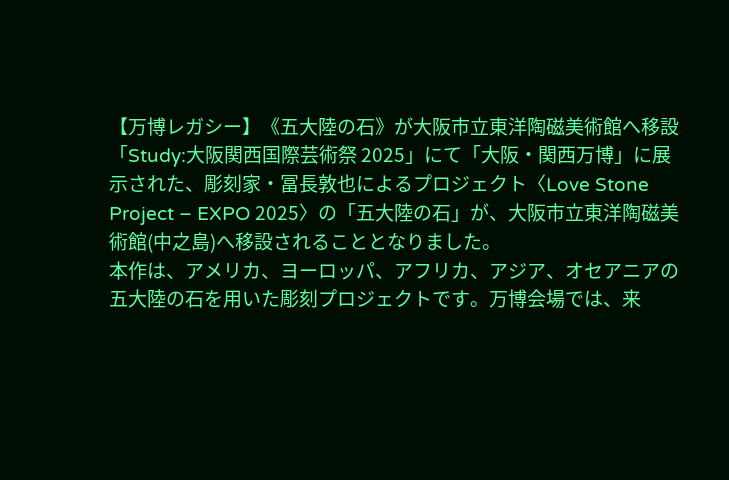【万博レガシー】《五大陸の石》が大阪市立東洋陶磁美術館へ移設
「Study:大阪関西国際芸術祭 2025」にて「大阪・関西万博」に展示された、彫刻家・冨長敦也によるプロジェクト〈Love Stone Project – EXPO 2025〉の「五大陸の石」が、大阪市立東洋陶磁美術館(中之島)へ移設されることとなりました。
本作は、アメリカ、ヨーロッパ、アフリカ、アジア、オセアニアの五大陸の石を用いた彫刻プロジェクトです。万博会場では、来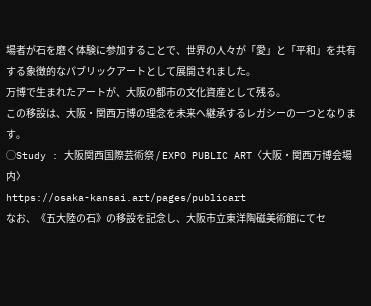場者が石を磨く体験に参加することで、世界の人々が「愛」と「平和」を共有する象徴的なパブリックアートとして展開されました。
万博で生まれたアートが、大阪の都市の文化資産として残る。
この移設は、大阪・関西万博の理念を未来へ継承するレガシーの一つとなります。
◯Study : 大阪関西国際芸術祭 / EXPO PUBLIC ART〈大阪・関西万博会場内〉
https://osaka-kansai.art/pages/publicart
なお、《五大陸の石》の移設を記念し、大阪市立東洋陶磁美術館にてセ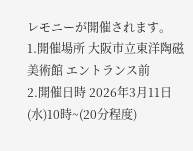レモニーが開催されます。
1.開催場所 大阪市立東洋陶磁美術館 エントランス前
2.開催日時 2026年3月11日(水)10時~(20分程度)